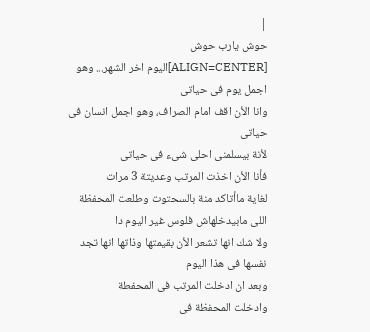|
حوش يارب حوش
[ALIGN=CENTER]اليوم اخر الشهر... وهو اجمل يوم فى حياتى
وانا الأن اقف امام الصراف، وهو اجمل انسان فى حياتى
لأنة بيسلمنى احلى شىء فى حياتى
فأنا الأن اخذت المرتب وعديتة 3 مرات
لغاية ماأتاكد منة بالسحتوت وطلعت المحفظة
اللى مابيدخلهاش فلوس غير اليوم دا
ولا شك انها تشعر الأن بقيمتها وذاتها انها تجد نفسها فى هذا اليوم
وبعد ان ادخلت المرتب فى المحفطة
وادخلت المحفظة فى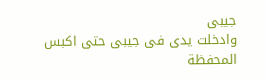جيبى
وادخلت يدى فى جيبى حتى اكبس المحفظة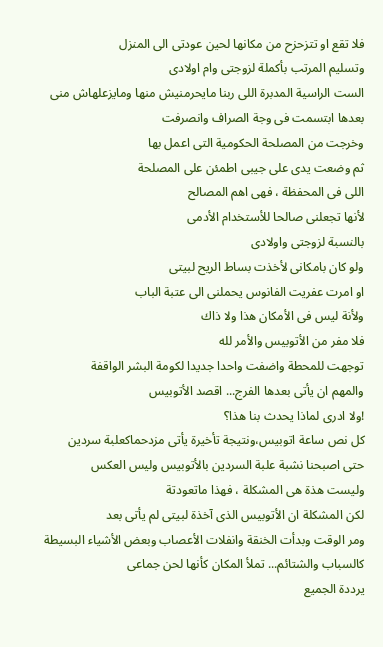فلا تقع او تتزحزح من مكانها لحين عودتى الى المنزل
وتسليم المرتب بأكملة لزوجتى وام اولادى
الست الراسية المدبرة اللى ربنا مايحرمنيش منها ومايزعلهاش منى
بعدها ابتسمت فى وجة الصراف وانصرفت
وخرجت من المصلحة الحكومية التى اعمل بها
ثم وضعت يدى على جيبى اطمئن على المصلحة
اللى فى المحفظة ، فهى اهم المصالح
لأنها تجعلنى صالحا للأستخدام الأدمى
بالنسبة لزوجتى واولادى
ولو كان بامكانى لأخذت بساط الريح لبيتى
او امرت عفريت الفانوس يحملنى الى عتبة الباب
ولأنة ليس فى الأمكان هذا ولا ذاك
فلا مفر من الأتوبيس والأمر لله
توجهت للمحطة واضفت واحدا جديدا لكومة البشر الواقفة
والمهم ان يأتى بعدها الفرج... اقصد الأتوبيس
!ولا ادرى لماذا يحدث بنا هذا؟
كل نص ساعة اتوبيس،ونتيجة تأخيرة يأتى مزدحماكعلبة سردين
حتى اصبحنا نشبة علبة السردين بالأتوبيس وليس العكس
وليست هذة هى المشكلة ، فهذا ماتعودتة
لكن المشكلة ان الأتوبيس الذى آخذة لبيتى لم يأتى بعد
ومر الوقت وبدأت الخنقة وانفلات الأعصاب وبعض الأشياء البسيطة
كالسباب والشتائم... تملأ المكان كأنها لحن جماعى
يرددة الجميع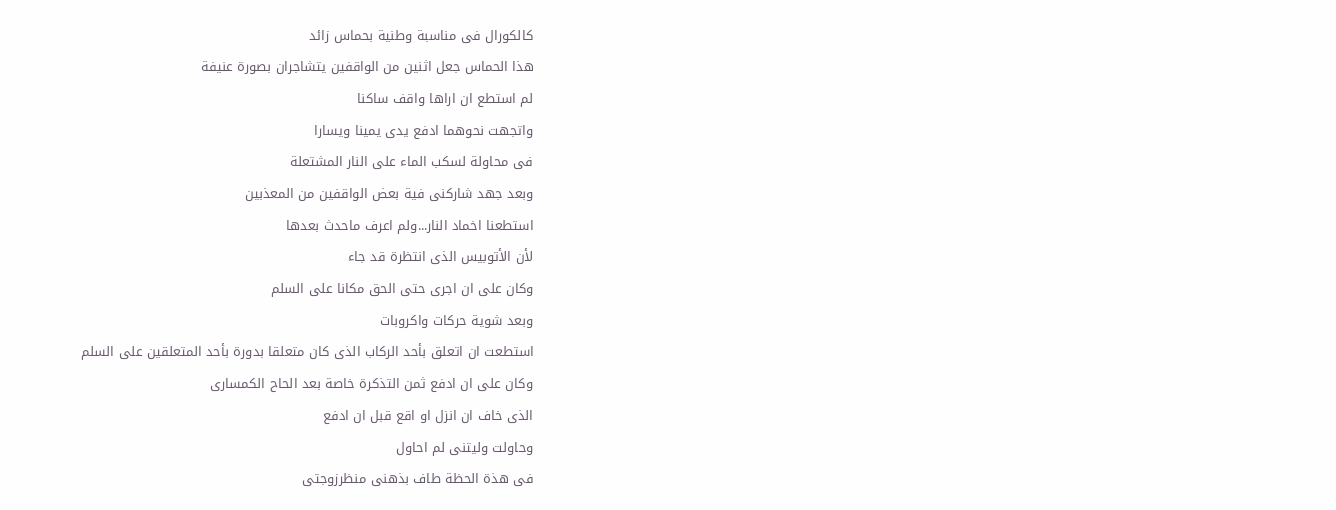كالكورال فى مناسبة وطنية بحماس زائد
هذا الحماس جعل اثنين من الواقفين يتشاجران بصورة عنيفة
لم استطع ان اراها واقف ساكنا
واتجهت نحوهما ادفع يدى يمينا ويسارا
فى محاولة لسكب الماء على النار المشتعلة
وبعد جهد شاركنى فية بعض الواقفين من المعذبين
استطعنا اخماد النار...ولم اعرف ماحدث بعدها
لأن الأتوبيس الذى انتظرة قد جاء
وكان على ان اجرى حتى الحق مكانا على السلم
وبعد شوية حركات واكروبات
استطعت ان اتعلق بأحد الركاب الذى كان متعلقا بدورة بأحد المتعلقين على السلم
وكان على ان ادفع ثمن التذكرة خاصة بعد الحاح الكمسارى
الذى خاف ان انزل او اقع قبل ان ادفع
وحاولت وليتنى لم احاول
فى هذة الحظة طاف بذهنى منظرزوجتى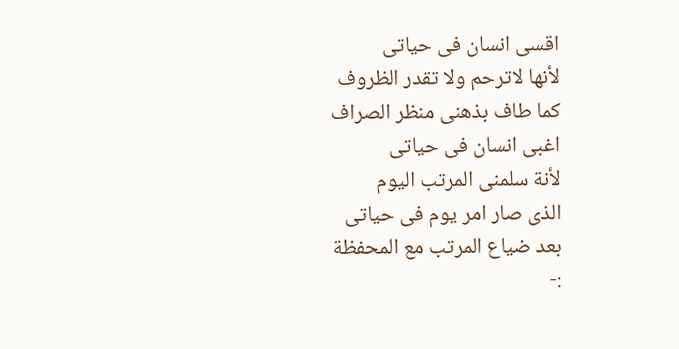اقسى انسان فى حياتى
لأنها لاترحم ولا تقدر الظروف
كما طاف بذهنى منظر الصراف
اغبى انسان فى حياتى
لأنة سلمنى المرتب اليوم
الذى صار امر يوم فى حياتى
بعد ضياع المرتب مع المحفظة
:-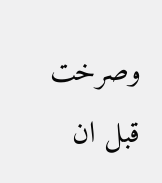وصرخت قبل ان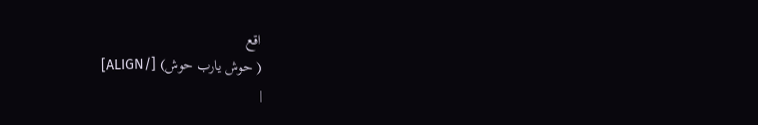اقع
( حوش يارب حوش) [/ALIGN]
|